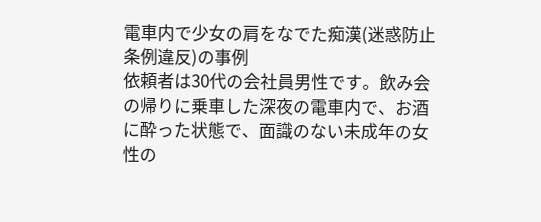電車内で少女の肩をなでた痴漢(迷惑防止条例違反)の事例
依頼者は30代の会社員男性です。飲み会の帰りに乗車した深夜の電車内で、お酒に酔った状態で、面識のない未成年の女性の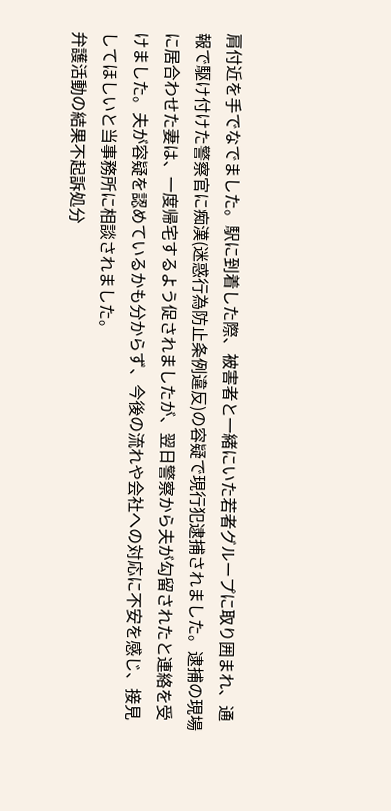肩付近を手でなでました。駅に到着した際、被害者と一緒にいた若者グループに取り囲まれ、通報で駆け付けた警察官に痴漢(迷惑行為防止条例違反)の容疑で現行犯逮捕されました。逮捕の現場に居合わせた妻は、一度帰宅するよう促されましたが、翌日警察から夫が勾留されたと連絡を受けました。夫が容疑を認めているかも分からず、今後の流れや会社への対応に不安を感じ、接見してほしいと当事務所に相談されました。
弁護活動の結果不起訴処分